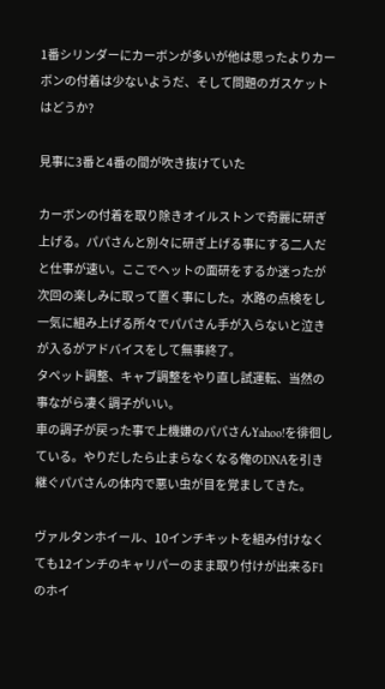1番シリンダーにカーボンが多いが他は思ったよりカーボンの付着は少ないようだ、そして問題のガスケットはどうか?

見事に3番と4番の間が吹き抜けていた

カーボンの付着を取り除きオイルストンで奇麗に研ぎ上げる。パパさんと別々に研ぎ上げる事にする二人だと仕事が速い。ここでヘットの面研をするか迷ったが次回の楽しみに取って置く事にした。水路の点検をし一気に組み上げる所々でパパさん手が入らないと泣きが入るがアドバイスをして無事終了。
タペット調整、キャブ調整をやり直し試運転、当然の事ながら凄く調子がいい。
車の調子が戻った事で上機嫌のパパさんYahoo!を徘徊している。やりだしたら止まらなくなる俺のDNAを引き継ぐパパさんの体内で悪い虫が目を覚ましてきた。

ヴァルタンホイール、10インチキットを組み付けなくても12インチのキャリパーのまま取り付けが出来るF1のホイ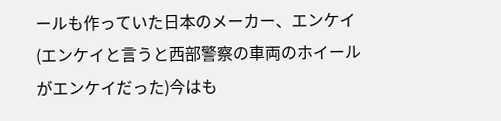ールも作っていた日本のメーカー、エンケイ(エンケイと言うと西部警察の車両のホイールがエンケイだった)今はも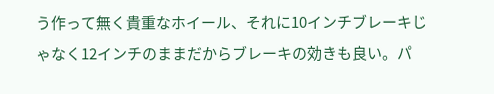う作って無く貴重なホイール、それに10インチブレーキじゃなく12インチのままだからブレーキの効きも良い。パ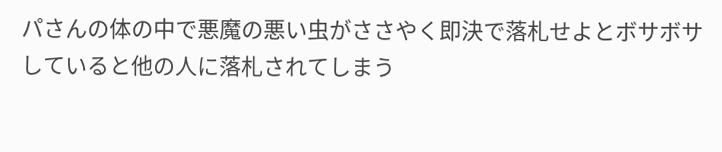パさんの体の中で悪魔の悪い虫がささやく即決で落札せよとボサボサしていると他の人に落札されてしまう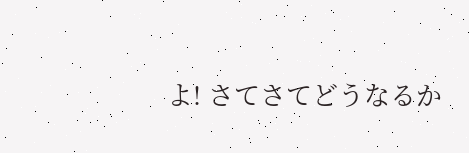よ! さてさてどうなるか